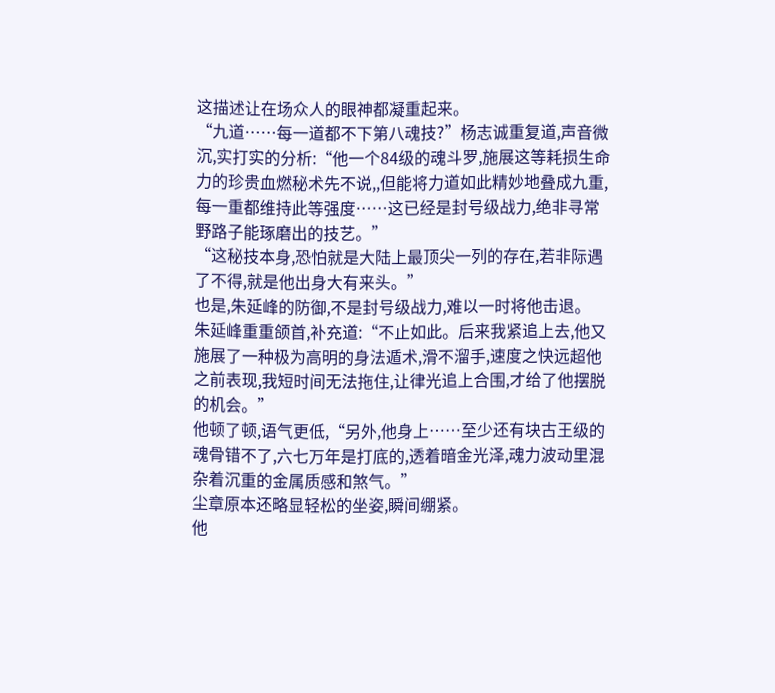这描述让在场众人的眼神都凝重起来。
“九道……每一道都不下第八魂技?”杨志诚重复道,声音微沉,实打实的分析:“他一个84级的魂斗罗,施展这等耗损生命力的珍贵血燃秘术先不说,,但能将力道如此精妙地叠成九重,每一重都维持此等强度……这已经是封号级战力,绝非寻常野路子能琢磨出的技艺。”
“这秘技本身,恐怕就是大陆上最顶尖一列的存在,若非际遇了不得,就是他出身大有来头。”
也是,朱延峰的防御,不是封号级战力,难以一时将他击退。
朱延峰重重颌首,补充道:“不止如此。后来我紧追上去,他又施展了一种极为高明的身法遁术,滑不溜手,速度之快远超他之前表现,我短时间无法拖住,让律光追上合围,才给了他摆脱的机会。”
他顿了顿,语气更低,“另外,他身上……至少还有块古王级的魂骨错不了,六七万年是打底的,透着暗金光泽,魂力波动里混杂着沉重的金属质感和煞气。”
尘章原本还略显轻松的坐姿,瞬间绷紧。
他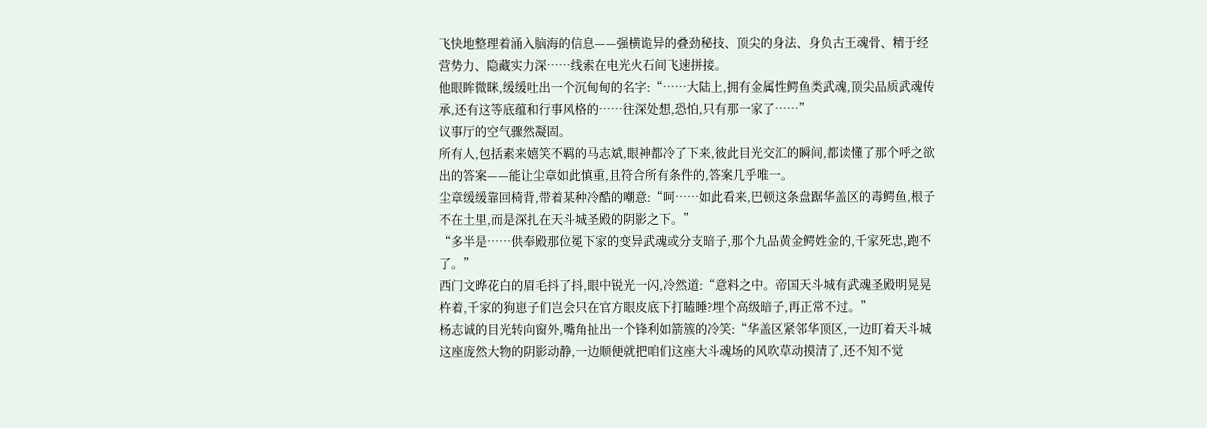飞快地整理着涌入脑海的信息——强横诡异的叠劲秘技、顶尖的身法、身负古王魂骨、精于经营势力、隐藏实力深……线索在电光火石间飞速拼接。
他眼眸微眯,缓缓吐出一个沉甸甸的名字:“……大陆上,拥有金属性鳄鱼类武魂,顶尖品质武魂传承,还有这等底蕴和行事风格的……往深处想,恐怕,只有那一家了……”
议事厅的空气骤然凝固。
所有人,包括素来嬉笑不羁的马志斌,眼神都冷了下来,彼此目光交汇的瞬间,都读懂了那个呼之欲出的答案——能让尘章如此慎重,且符合所有条件的,答案几乎唯一。
尘章缓缓靠回椅背,带着某种冷酷的嘲意:“呵……如此看来,巴顿这条盘踞华盖区的毒鳄鱼,根子不在土里,而是深扎在天斗城圣殿的阴影之下。”
“多半是……供奉殿那位冕下家的变异武魂或分支暗子,那个九品黄金鳄姓金的,千家死忠,跑不了。”
西门文晔花白的眉毛抖了抖,眼中锐光一闪,冷然道:“意料之中。帝国天斗城有武魂圣殿明晃晃杵着,千家的狗崽子们岂会只在官方眼皮底下打瞌睡?埋个高级暗子,再正常不过。”
杨志诚的目光转向窗外,嘴角扯出一个锋利如箭簇的冷笑:“华盖区紧邻华顶区,一边盯着天斗城这座庞然大物的阴影动静,一边顺便就把咱们这座大斗魂场的风吹草动摸清了,还不知不觉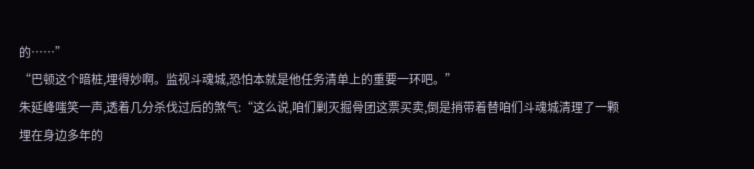的……”
“巴顿这个暗桩,埋得妙啊。监视斗魂城,恐怕本就是他任务清单上的重要一环吧。”
朱延峰嗤笑一声,透着几分杀伐过后的煞气:“这么说,咱们剿灭掘骨团这票买卖,倒是捎带着替咱们斗魂城清理了一颗埋在身边多年的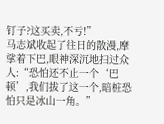钉子?这买卖,不亏!”
马志斌收起了往日的散漫,摩挲着下巴,眼神深沉地扫过众人:“恐怕还不止一个‘巴顿’,我们拔了这一个,暗桩恐怕只是冰山一角。”